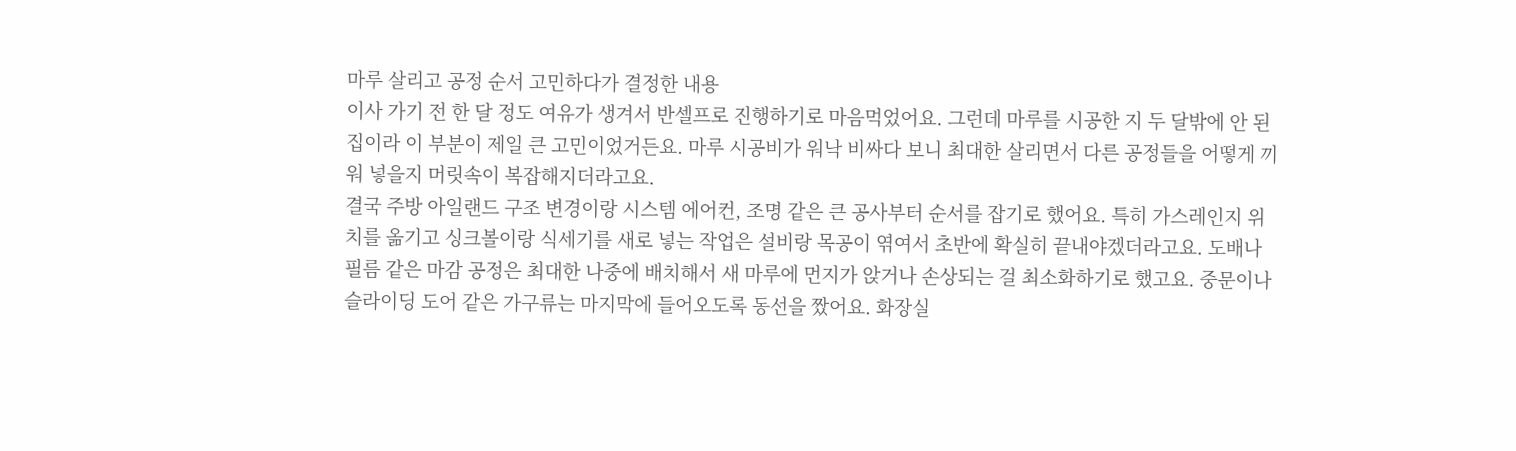마루 살리고 공정 순서 고민하다가 결정한 내용
이사 가기 전 한 달 정도 여유가 생겨서 반셀프로 진행하기로 마음먹었어요. 그런데 마루를 시공한 지 두 달밖에 안 된 집이라 이 부분이 제일 큰 고민이었거든요. 마루 시공비가 워낙 비싸다 보니 최대한 살리면서 다른 공정들을 어떻게 끼워 넣을지 머릿속이 복잡해지더라고요.
결국 주방 아일랜드 구조 변경이랑 시스템 에어컨, 조명 같은 큰 공사부터 순서를 잡기로 했어요. 특히 가스레인지 위치를 옮기고 싱크볼이랑 식세기를 새로 넣는 작업은 설비랑 목공이 엮여서 초반에 확실히 끝내야겠더라고요. 도배나 필름 같은 마감 공정은 최대한 나중에 배치해서 새 마루에 먼지가 앉거나 손상되는 걸 최소화하기로 했고요. 중문이나 슬라이딩 도어 같은 가구류는 마지막에 들어오도록 동선을 짰어요. 화장실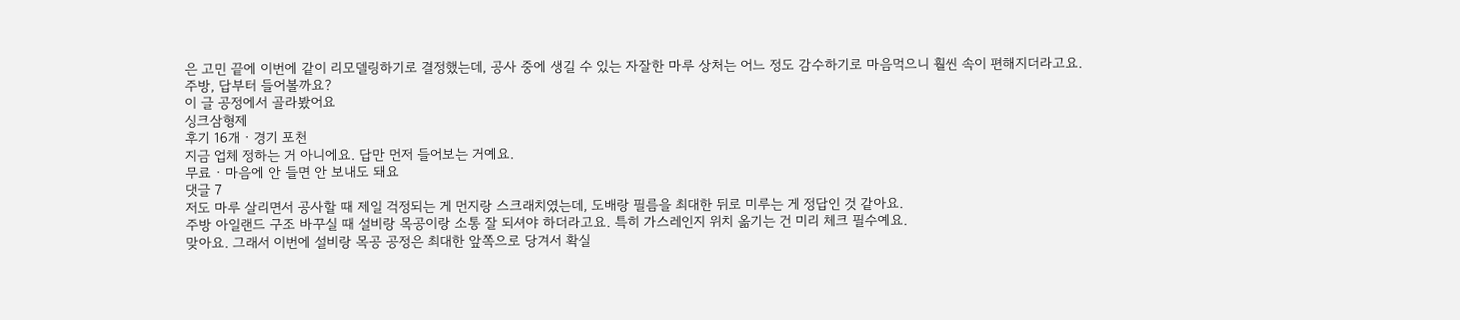은 고민 끝에 이번에 같이 리모델링하기로 결정했는데, 공사 중에 생길 수 있는 자잘한 마루 상처는 어느 정도 감수하기로 마음먹으니 훨씬 속이 편해지더라고요.
주방, 답부터 들어볼까요?
이 글 공정에서 골라봤어요
싱크삼형제
후기 16개 · 경기 포천
지금 업체 정하는 거 아니에요. 답만 먼저 들어보는 거예요.
무료 · 마음에 안 들면 안 보내도 돼요
댓글 7
저도 마루 살리면서 공사할 때 제일 걱정되는 게 먼지랑 스크래치였는데, 도배랑 필름을 최대한 뒤로 미루는 게 정답인 것 같아요.
주방 아일랜드 구조 바꾸실 때 설비랑 목공이랑 소통 잘 되셔야 하더라고요. 특히 가스레인지 위치 옮기는 건 미리 체크 필수예요.
맞아요. 그래서 이번에 설비랑 목공 공정은 최대한 앞쪽으로 당겨서 확실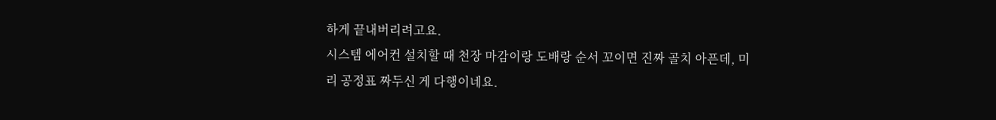하게 끝내버리려고요.
시스템 에어컨 설치할 때 천장 마감이랑 도배랑 순서 꼬이면 진짜 골치 아픈데, 미리 공정표 짜두신 게 다행이네요.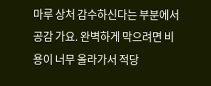마루 상처 감수하신다는 부분에서 공감 가요. 완벽하게 막으려면 비용이 너무 올라가서 적당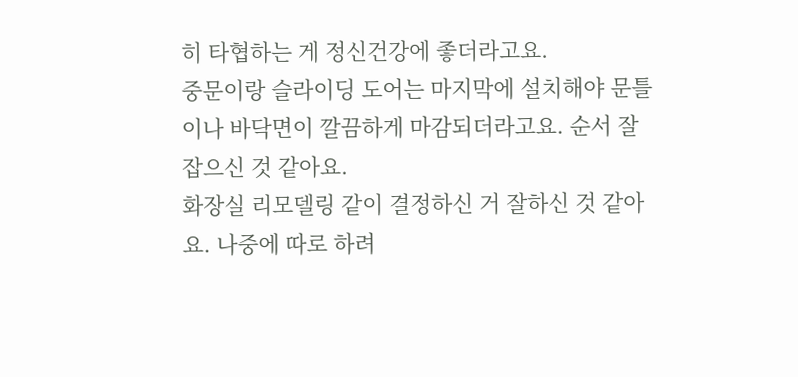히 타협하는 게 정신건강에 좋더라고요.
중문이랑 슬라이딩 도어는 마지막에 설치해야 문틀이나 바닥면이 깔끔하게 마감되더라고요. 순서 잘 잡으신 것 같아요.
화장실 리모델링 같이 결정하신 거 잘하신 것 같아요. 나중에 따로 하려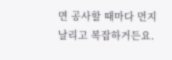면 공사할 때마다 먼지 날리고 복잡하거든요.